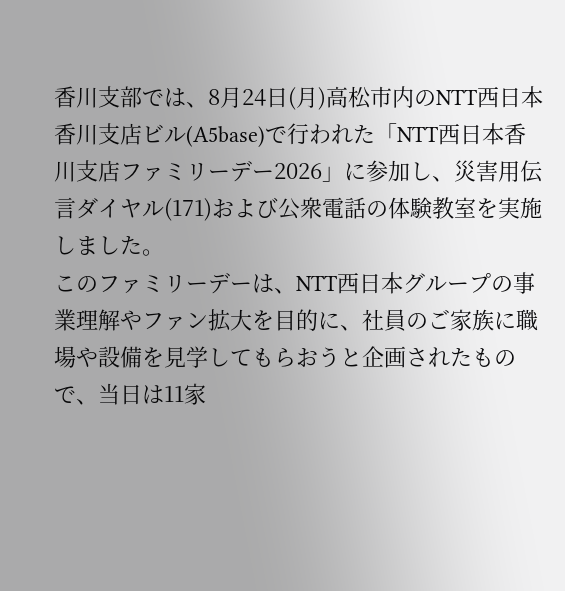香川支部では、8月24日(月)高松市内のNTT西日本香川支店ビル(A5base)で行われた「NTT西日本香川支店ファミリーデー2026」に参加し、災害用伝言ダイヤル(171)および公衆電話の体験教室を実施しました。
このファミリーデーは、NTT西日本グループの事業理解やファン拡大を目的に、社員のご家族に職場や設備を見学してもらおうと企画されたもので、当日は11家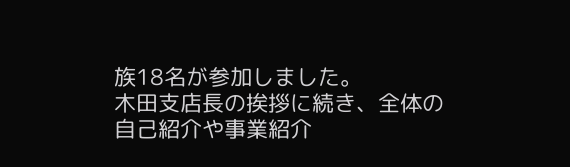族18名が参加しました。
木田支店長の挨拶に続き、全体の自己紹介や事業紹介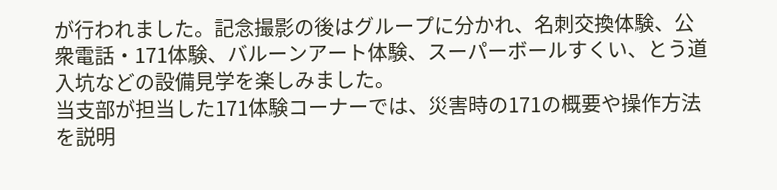が行われました。記念撮影の後はグループに分かれ、名刺交換体験、公衆電話・171体験、バルーンアート体験、スーパーボールすくい、とう道入坑などの設備見学を楽しみました。
当支部が担当した171体験コーナーでは、災害時の171の概要や操作方法を説明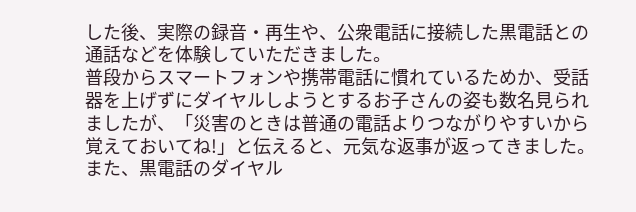した後、実際の録音・再生や、公衆電話に接続した黒電話との通話などを体験していただきました。
普段からスマートフォンや携帯電話に慣れているためか、受話器を上げずにダイヤルしようとするお子さんの姿も数名見られましたが、「災害のときは普通の電話よりつながりやすいから覚えておいてね!」と伝えると、元気な返事が返ってきました。また、黒電話のダイヤル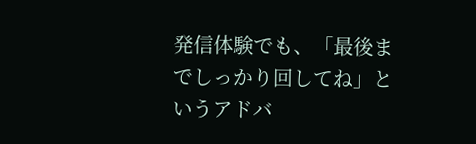発信体験でも、「最後までしっかり回してね」というアドバ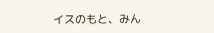イスのもと、みん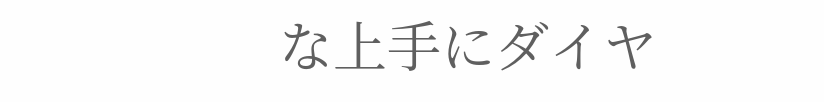な上手にダイヤ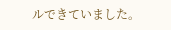ルできていました。